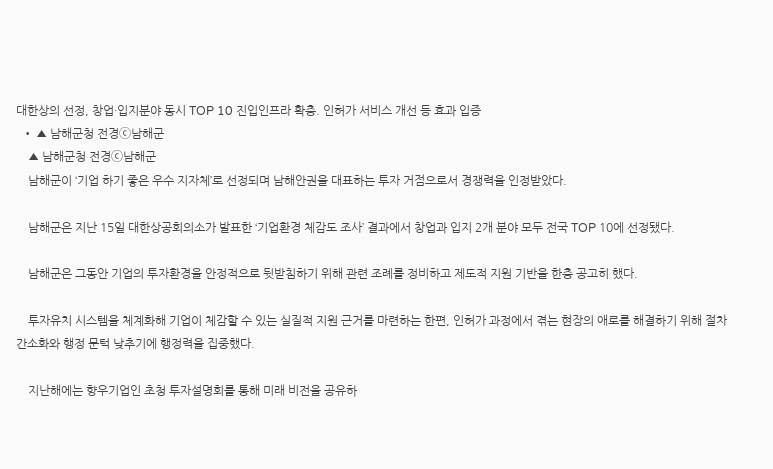대한상의 선정, 창업·입지분야 동시 TOP 10 진입인프라 확충. 인허가 서비스 개선 등 효과 입증
  • ▲ 남해군청 전경ⓒ남해군
    ▲ 남해군청 전경ⓒ남해군
    남해군이 ‘기업 하기 좋은 우수 지자체’로 선정되며 남해안권을 대표하는 투자 거점으로서 경쟁력을 인정받았다.

    남해군은 지난 15일 대한상공회의소가 발표한 ‘기업환경 체감도 조사’ 결과에서 창업과 입지 2개 분야 모두 전국 TOP 10에 선정됐다.

    남해군은 그동안 기업의 투자환경을 안정적으로 뒷받침하기 위해 관련 조례를 정비하고 제도적 지원 기반을 한층 공고히 했다.

    투자유치 시스템을 체계화해 기업이 체감할 수 있는 실질적 지원 근거를 마련하는 한편, 인허가 과정에서 겪는 현장의 애로를 해결하기 위해 절차 간소화와 행정 문턱 낮추기에 행정력을 집중했다.

    지난해에는 향우기업인 초청 투자설명회를 통해 미래 비전을 공유하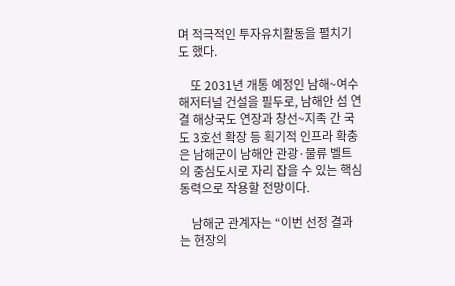며 적극적인 투자유치활동을 펼치기도 했다.

    또 2031년 개통 예정인 남해~여수 해저터널 건설을 필두로, 남해안 섬 연결 해상국도 연장과 창선~지족 간 국도 3호선 확장 등 획기적 인프라 확충은 남해군이 남해안 관광·물류 벨트의 중심도시로 자리 잡을 수 있는 핵심 동력으로 작용할 전망이다.

    남해군 관계자는 “이번 선정 결과는 현장의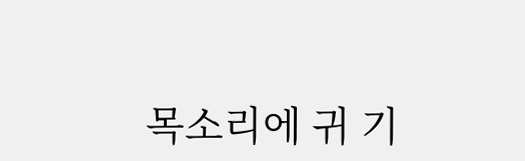목소리에 귀 기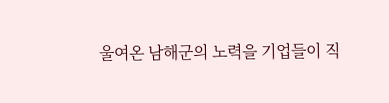울여온 남해군의 노력을 기업들이 직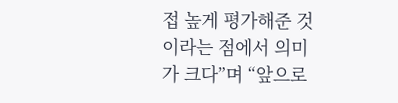접 높게 평가해준 것이라는 점에서 의미가 크다”며 “앞으로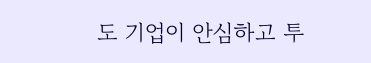도 기업이 안심하고 투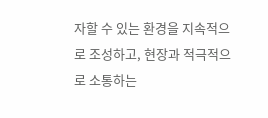자할 수 있는 환경을 지속적으로 조성하고, 현장과 적극적으로 소통하는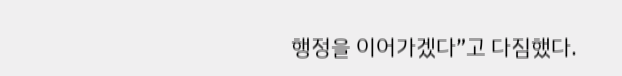행정을 이어가겠다”고 다짐했다.